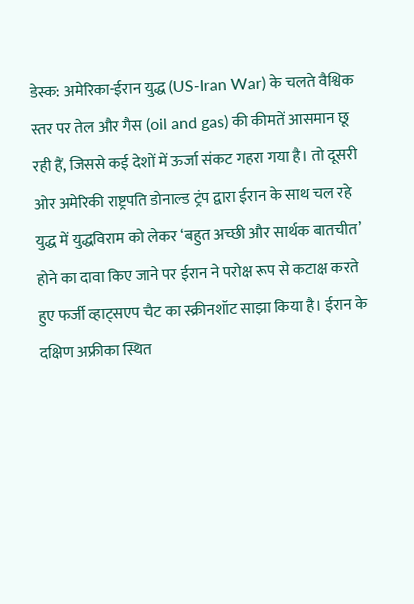डेस्क: अमेरिका-ईरान युद्ध (US-Iran War) के चलते वैश्विक स्तर पर तेल और गैस (oil and gas) की कीमतें आसमान छू रही हैं, जिससे कई देशों में ऊर्जा संकट गहरा गया है। तो दूसरी ओर अमेरिकी राष्ट्रपति डोनाल्ड ट्रंप द्वारा ईरान के साथ चल रहे युद्ध में युद्धविराम को लेकर ‘बहुत अच्छी और सार्थक बातचीत’ होने का दावा किए जाने पर ईरान ने परोक्ष रूप से कटाक्ष करते हुए फर्जी व्हाट्सएप चैट का स्क्रीनशॉट साझा किया है। ईरान के दक्षिण अफ्रीका स्थित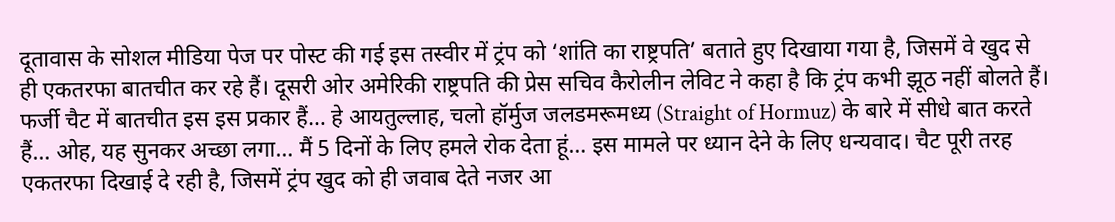दूतावास के सोशल मीडिया पेज पर पोस्ट की गई इस तस्वीर में ट्रंप को ‘शांति का राष्ट्रपति’ बताते हुए दिखाया गया है, जिसमें वे खुद से ही एकतरफा बातचीत कर रहे हैं। दूसरी ओर अमेरिकी राष्ट्रपति की प्रेस सचिव कैरोलीन लेविट ने कहा है कि ट्रंप कभी झूठ नहीं बोलते हैं।
फर्जी चैट में बातचीत इस इस प्रकार हैं… हे आयतुल्लाह, चलो हॉर्मुज जलडमरूमध्य (Straight of Hormuz) के बारे में सीधे बात करते हैं… ओह, यह सुनकर अच्छा लगा… मैं 5 दिनों के लिए हमले रोक देता हूं… इस मामले पर ध्यान देने के लिए धन्यवाद। चैट पूरी तरह एकतरफा दिखाई दे रही है, जिसमें ट्रंप खुद को ही जवाब देते नजर आ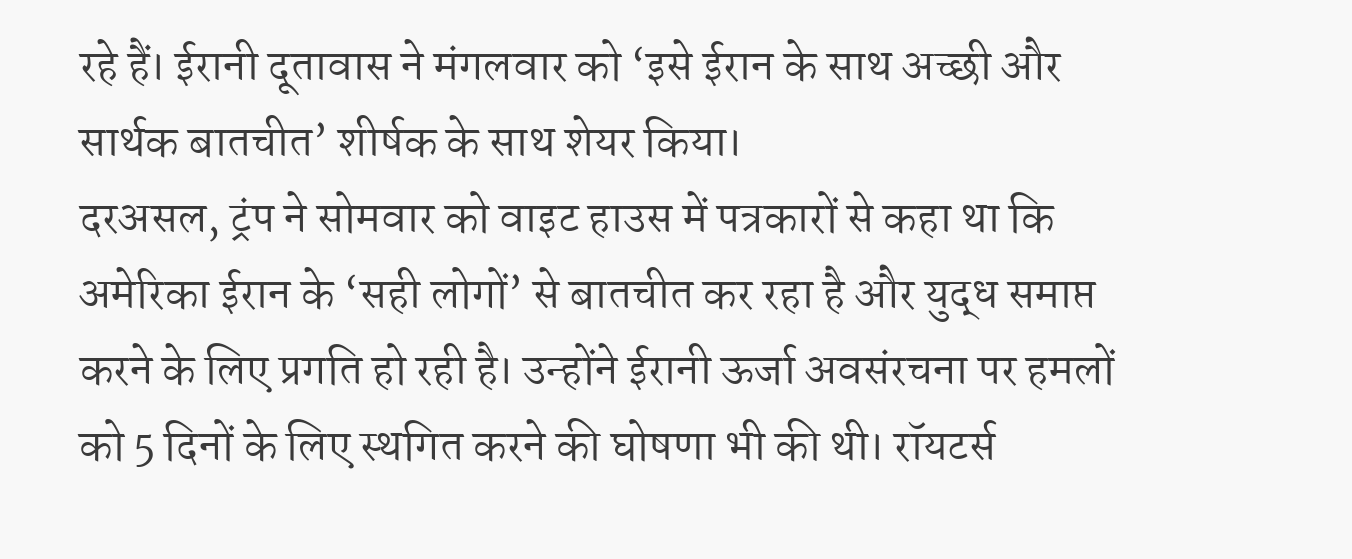रहे हैं। ईरानी दूतावास ने मंगलवार को ‘इसे ईरान के साथ अच्छी और सार्थक बातचीत’ शीर्षक के साथ शेयर किया।
दरअसल, ट्रंप ने सोमवार को वाइट हाउस में पत्रकारों से कहा था कि अमेरिका ईरान के ‘सही लोगों’ से बातचीत कर रहा है और युद्ध समाप्त करने के लिए प्रगति हो रही है। उन्होंने ईरानी ऊर्जा अवसंरचना पर हमलों को 5 दिनों के लिए स्थगित करने की घोषणा भी की थी। रॉयटर्स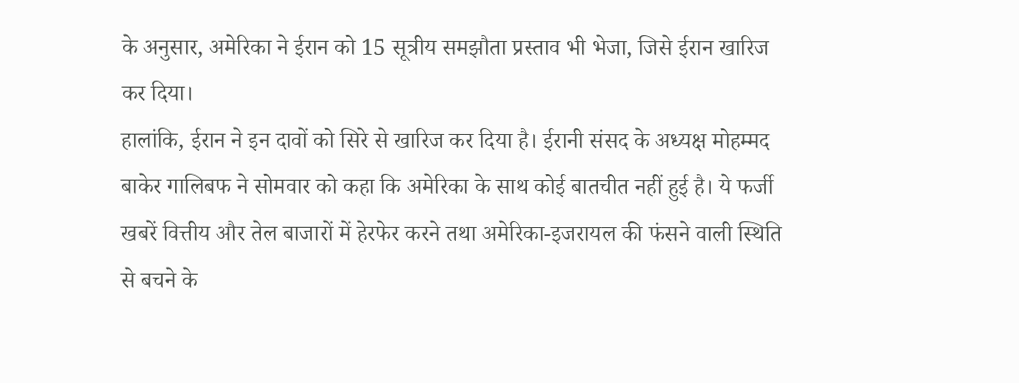के अनुसार, अमेरिका ने ईरान को 15 सूत्रीय समझौता प्रस्ताव भी भेजा, जिसे ईरान खारिज कर दिया।
हालांकि, ईरान ने इन दावों को सिरे से खारिज कर दिया है। ईरानी संसद के अध्यक्ष मोहम्मद बाकेर गालिबफ ने सोमवार को कहा कि अमेरिका के साथ कोई बातचीत नहीं हुई है। ये फर्जी खबरें वित्तीय और तेल बाजारों में हेरफेर करने तथा अमेरिका-इजरायल की फंसने वाली स्थिति से बचने के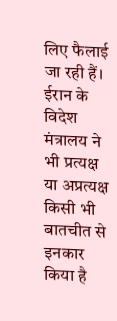लिए फैलाई जा रही हैं। ईरान के विदेश मंत्रालय ने भी प्रत्यक्ष या अप्रत्यक्ष किसी भी बातचीत से इनकार किया है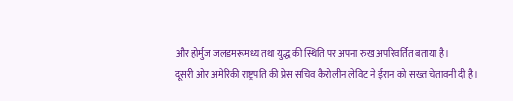और होर्मुज जलडमरूमध्य तथा युद्ध की स्थिति पर अपना रुख अपरिवर्तित बताया है।
दूसरी ओर अमेरिकी राष्ट्रपति की प्रेस सचिव कैरोलीन लेविट ने ईरान को सख्त चेतावनी दी है।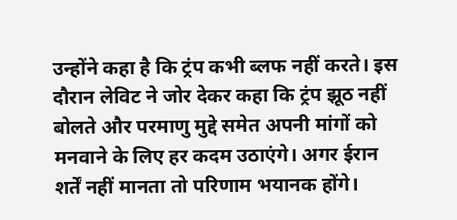उन्होंने कहा है कि ट्रंप कभी ब्लफ नहीं करते। इस दौरान लेविट ने जोर देकर कहा कि ट्रंप झूठ नहीं बोलते और परमाणु मुद्दे समेत अपनी मांगों को मनवाने के लिए हर कदम उठाएंगे। अगर ईरान शर्तें नहीं मानता तो परिणाम भयानक होंगे।